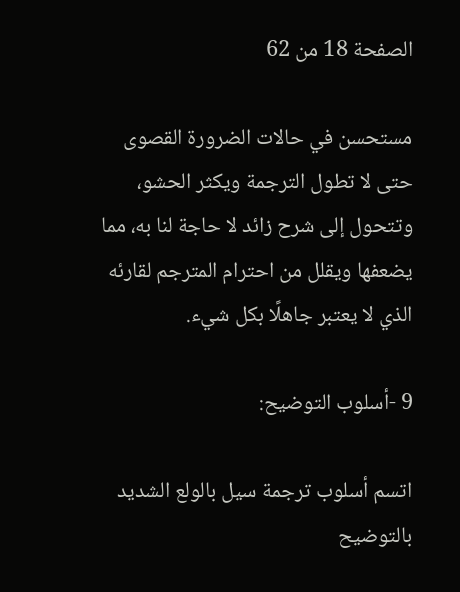الصفحة 18 من 62

مستحسن في حالات الضرورة القصوى حتى لا تطول الترجمة ويكثر الحشو، وتتحول إلى شرح زائد لا حاجة لنا به، مما يضعفها ويقلل من احترام المترجم لقارئه الذي لا يعتبر جاهلًا بكل شيء.

9 -أسلوب التوضيح:

اتسم أسلوب ترجمة سيل بالولع الشديد بالتوضيح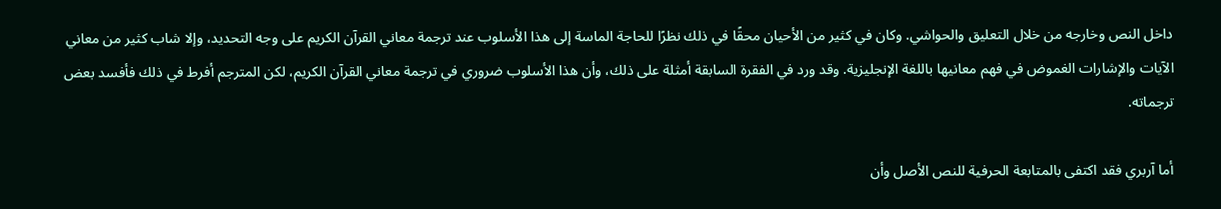داخل النص وخارجه من خلال التعليق والحواشي. وكان في كثير من الأحيان محقًا في ذلك نظرًا للحاجة الماسة إلى هذا الأسلوب عند ترجمة معاني القرآن الكريم على وجه التحديد، وإلا شاب كثير من معاني الآيات والإشارات الغموض في فهم معانيها باللغة الإنجليزية. وقد ورد في الفقرة السابقة أمثلة على ذلك، وأن هذا الأسلوب ضروري في ترجمة معاني القرآن الكريم، لكن المترجم أفرط في ذلك فأفسد بعض ترجماته.

أما آربري فقد اكتفى بالمتابعة الحرفية للنص الأصل وأن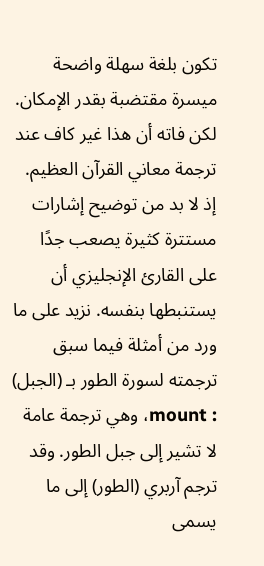تكون بلغة سهلة واضحة ميسرة مقتضبة بقدر الإمكان. لكن فاته أن هذا غير كاف عند ترجمة معاني القرآن العظيم. إذ لا بد من توضيح إشارات مستترة كثيرة يصعب جدًا على القارئ الإنجليزي أن يستنبطها بنفسه. نزيد على ما ورد من أمثلة فيما سبق ترجمته لسورة الطور بـ (الجبل) : mount، وهي ترجمة عامة لا تشير إلى جبل الطور. وقد ترجم آربري (الطور) إلى ما يسمى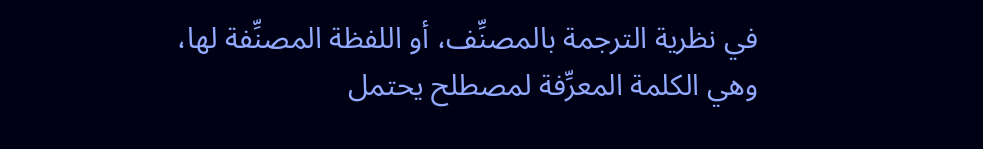في نظرية الترجمة بالمصنِّف، أو اللفظة المصنِّفة لها، وهي الكلمة المعرِّفة لمصطلح يحتمل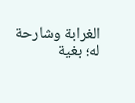الغرابة وشارحة له؛ بغية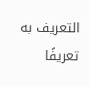التعريف به تعريفًا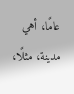عامًا، أهي مدينة، مثلًا،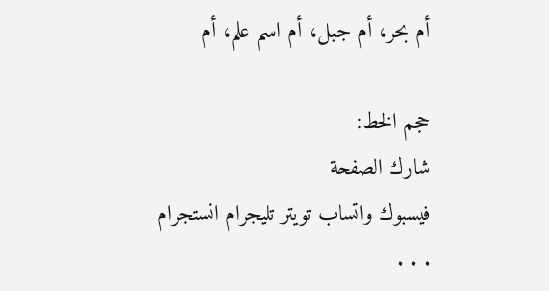أم بحر، أم جبل، أم اسم علم، أم

حجم الخط:
شارك الصفحة
فيسبوك واتساب تويتر تليجرام انستجرام
. . .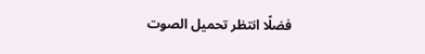فضلًا انتظر تحميل الصوت